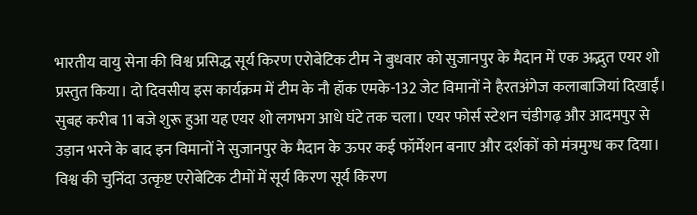भारतीय वायु सेना की विश्व प्रसिद्ध सूर्य किरण एरोबेटिक टीम ने बुधवार को सुजानपुर के मैदान में एक अद्भुत एयर शो प्रस्तुत किया। दो दिवसीय इस कार्यक्रम में टीम के नौ हॉक एमके-132 जेट विमानों ने हैरतअंगेज कलाबाजियां दिखाईं। सुबह करीब 11 बजे शुरू हुआ यह एयर शो लगभग आधे घंटे तक चला। एयर फोर्स स्टेशन चंडीगढ़ और आदमपुर से उड़ान भरने के बाद इन विमानों ने सुजानपुर के मैदान के ऊपर कई फॉर्मेशन बनाए और दर्शकों को मंत्रमुग्ध कर दिया। विश्व की चुनिंदा उत्कृष्ट एरोबेटिक टीमों में सूर्य किरण सूर्य किरण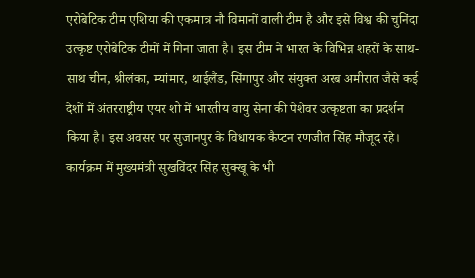एरोबेटिक टीम एशिया की एकमात्र नौ विमानों वाली टीम है और इसे विश्व की चुनिंदा उत्कृष्ट एरोबेटिक टीमों में गिना जाता है। इस टीम ने भारत के विभिन्न शहरों के साथ-साथ चीन, श्रीलंका, म्यांमार, थाईलैंड, सिंगापुर और संयुक्त अरब अमीरात जैसे कई देशों में अंतरराष्ट्रीय एयर शो में भारतीय वायु सेना की पेशेवर उत्कृष्टता का प्रदर्शन किया है। इस अवसर पर सुजानपुर के विधायक कैप्टन रणजीत सिंह मौजूद रहे। कार्यक्रम में मुख्यमंत्री सुखविंदर सिंह सुक्खू के भी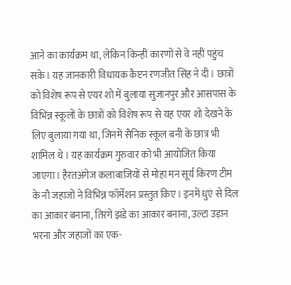आने का कार्यक्रम था, लेकिन किन्हीं कारणों से वे नहीं पहुंच सके। यह जानकारी विधायक कैप्टन रणजीत सिंह ने दी। छात्रों को विशेष रूप से एयर शो में बुलाया सुजानपुर और आसपास के विभिन्न स्कूलों के छात्रों को विशेष रूप से यह एयर शो देखने के लिए बुलाया गया था, जिनमें सैनिक स्कूल बनी के छात्र भी शामिल थे। यह कार्यक्रम गुरुवार को भी आयोजित किया जाएगा। हैरतअंगेज कलाबाजियों से मोहा मन सूर्य किरण टीम के नौ जहाजों ने विभिन्न फॉर्मेशन प्रस्तुत किए। इनमें धुएं से दिल का आकार बनाना, तिरंगे झंडे का आकार बनाना, उल्टा उड़ान भरना और जहाजों का एक-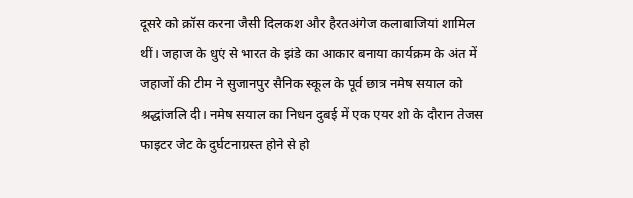दूसरे को क्रॉस करना जैसी दिलकश और हैरतअंगेज कलाबाजियां शामिल थीं। जहाज के धुएं से भारत के झंडे का आकार बनाया कार्यक्रम के अंत में जहाजों की टीम ने सुजानपुर सैनिक स्कूल के पूर्व छात्र नमेष सयाल को श्रद्धांजलि दी। नमेष सयाल का निधन दुबई में एक एयर शो के दौरान तेजस फाइटर जेट के दुर्घटनाग्रस्त होने से हो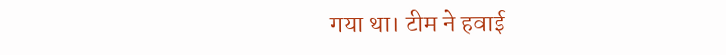गया था। टीम ने हवाई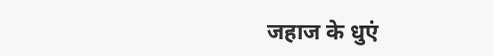जहाज के धुएं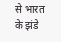से भारत के झंडे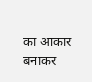का आकार बनाकर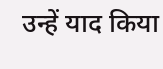उन्हें याद किया